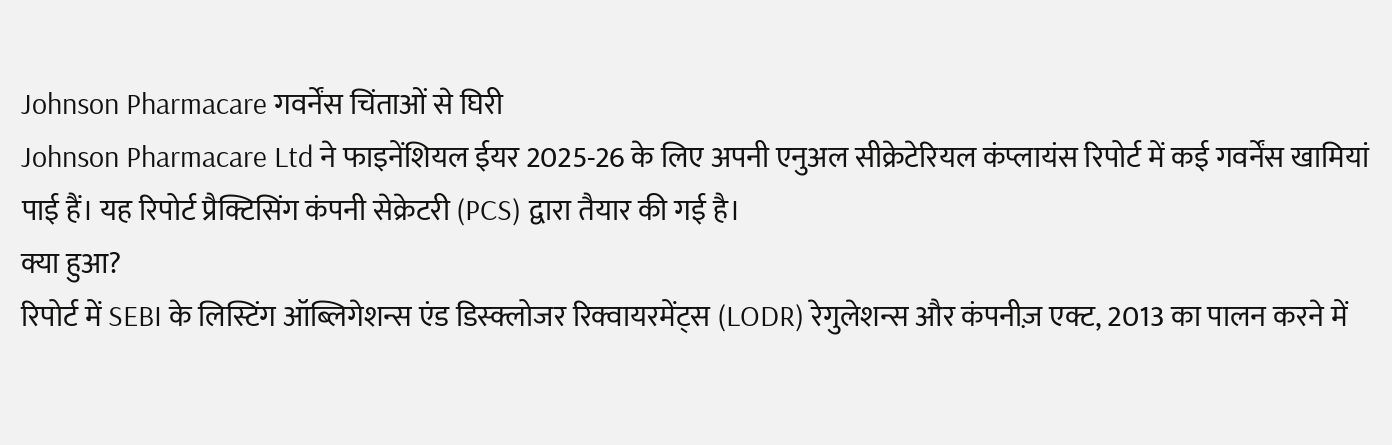Johnson Pharmacare गवर्नेंस चिंताओं से घिरी
Johnson Pharmacare Ltd ने फाइनेंशियल ईयर 2025-26 के लिए अपनी एनुअल सीक्रेटेरियल कंप्लायंस रिपोर्ट में कई गवर्नेंस खामियां पाई हैं। यह रिपोर्ट प्रैक्टिसिंग कंपनी सेक्रेटरी (PCS) द्वारा तैयार की गई है।
क्या हुआ?
रिपोर्ट में SEBI के लिस्टिंग ऑब्लिगेशन्स एंड डिस्क्लोजर रिक्वायरमेंट्स (LODR) रेगुलेशन्स और कंपनीज़ एक्ट, 2013 का पालन करने में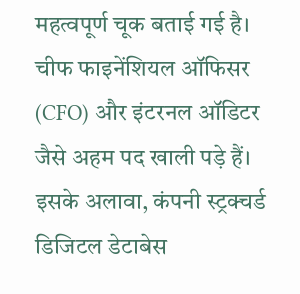महत्वपूर्ण चूक बताई गई है। चीफ फाइनेंशियल ऑफिसर (CFO) और इंटरनल ऑडिटर जैसे अहम पद खाली पड़े हैं। इसके अलावा, कंपनी स्ट्रक्चर्ड डिजिटल डेटाबेस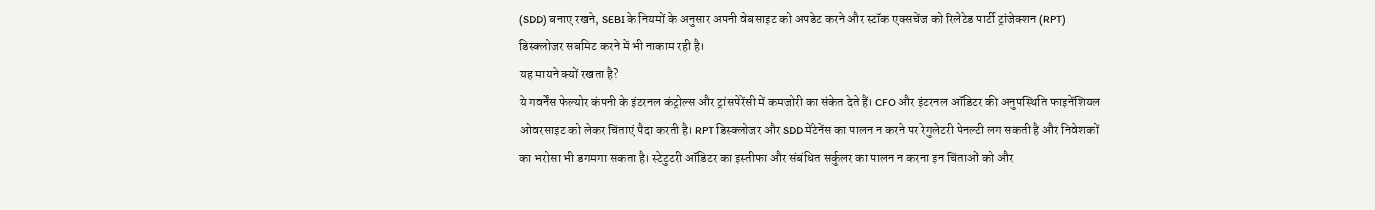(SDD) बनाए रखने, SEBI के नियमों के अनुसार अपनी वेबसाइट को अपडेट करने और स्टॉक एक्सचेंज को रिलेटेड पार्टी ट्रांजेक्शन (RPT) डिस्क्लोजर सबमिट करने में भी नाकाम रही है।
यह मायने क्यों रखता है?
ये गवर्नेंस फेल्योर कंपनी के इंटरनल कंट्रोल्स और ट्रांसपेरेंसी में कमजोरी का संकेत देते हैं। CFO और इंटरनल ऑडिटर की अनुपस्थिति फाइनेंशियल ओवरसाइट को लेकर चिंताएं पैदा करती है। RPT डिस्क्लोजर और SDD मेंटेनेंस का पालन न करने पर रेगुलेटरी पेनल्टी लग सकती है और निवेशकों का भरोसा भी डगमगा सकता है। स्टेटुटरी ऑडिटर का इस्तीफा और संबंधित सर्कुलर का पालन न करना इन चिंताओं को और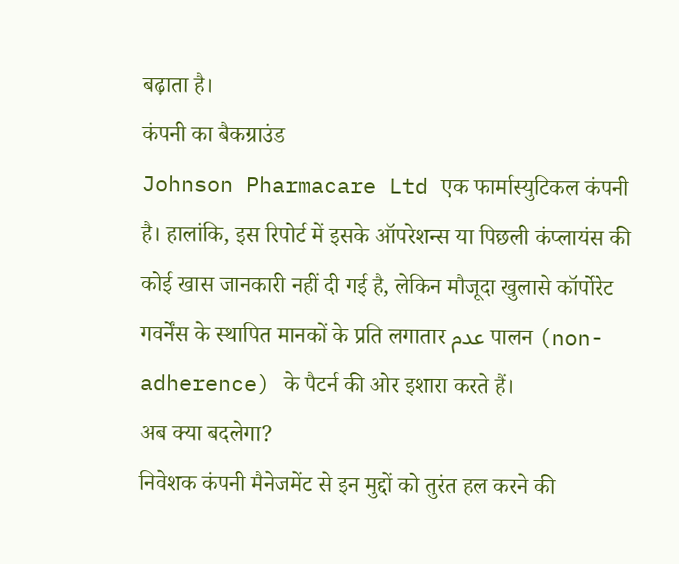बढ़ाता है।
कंपनी का बैकग्राउंड
Johnson Pharmacare Ltd एक फार्मास्युटिकल कंपनी है। हालांकि, इस रिपोर्ट में इसके ऑपरेशन्स या पिछली कंप्लायंस की कोई खास जानकारी नहीं दी गई है, लेकिन मौजूदा खुलासे कॉर्पोरेट गवर्नेंस के स्थापित मानकों के प्रति लगातार عدم पालन (non-adherence) के पैटर्न की ओर इशारा करते हैं।
अब क्या बदलेगा?
निवेशक कंपनी मैनेजमेंट से इन मुद्दों को तुरंत हल करने की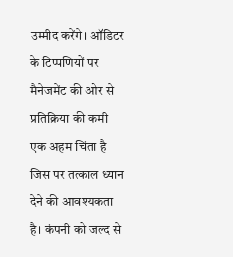उम्मीद करेंगे। ऑडिटर के टिप्पणियों पर मैनेजमेंट की ओर से प्रतिक्रिया की कमी एक अहम चिंता है जिस पर तत्काल ध्यान देने की आवश्यकता है। कंपनी को जल्द से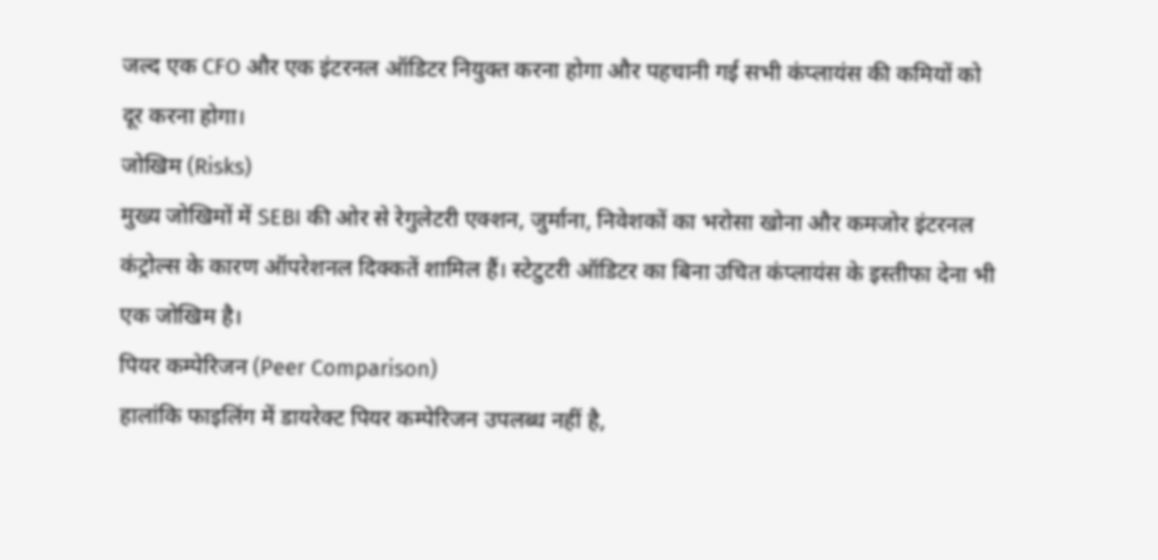जल्द एक CFO और एक इंटरनल ऑडिटर नियुक्त करना होगा और पहचानी गई सभी कंप्लायंस की कमियों को दूर करना होगा।
जोखिम (Risks)
मुख्य जोखिमों में SEBI की ओर से रेगुलेटरी एक्शन, जुर्माना, निवेशकों का भरोसा खोना और कमजोर इंटरनल कंट्रोल्स के कारण ऑपरेशनल दिक्कतें शामिल हैं। स्टेटुटरी ऑडिटर का बिना उचित कंप्लायंस के इस्तीफा देना भी एक जोखिम है।
पियर कम्पेरिजन (Peer Comparison)
हालांकि फाइलिंग में डायरेक्ट पियर कम्पेरिजन उपलब्ध नहीं है,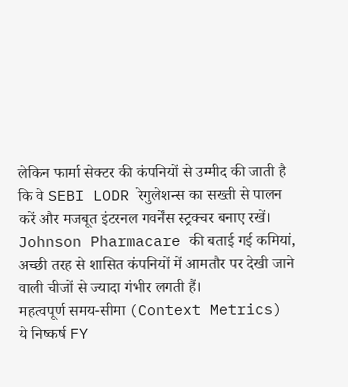लेकिन फार्मा सेक्टर की कंपनियों से उम्मीद की जाती है कि वे SEBI LODR रेगुलेशन्स का सख्ती से पालन करें और मजबूत इंटरनल गवर्नेंस स्ट्रक्चर बनाए रखें। Johnson Pharmacare की बताई गई कमियां, अच्छी तरह से शासित कंपनियों में आमतौर पर देखी जाने वाली चीजों से ज्यादा गंभीर लगती हैं।
महत्वपूर्ण समय-सीमा (Context Metrics)
ये निष्कर्ष FY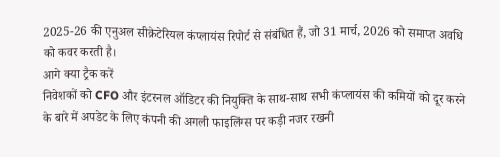2025-26 की एनुअल सीक्रेटेरियल कंप्लायंस रिपोर्ट से संबंधित हैं, जो 31 मार्च, 2026 को समाप्त अवधि को कवर करती है।
आगे क्या ट्रैक करें
निवेशकों को CFO और इंटरनल ऑडिटर की नियुक्ति के साथ-साथ सभी कंप्लायंस की कमियों को दूर करने के बारे में अपडेट के लिए कंपनी की अगली फाइलिंग्स पर कड़ी नजर रखनी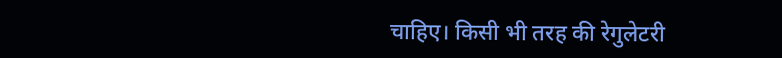चाहिए। किसी भी तरह की रेगुलेटरी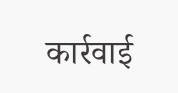कार्रवाई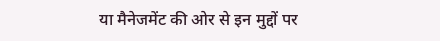या मैनेजमेंट की ओर से इन मुद्दों पर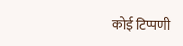कोई टिप्पणी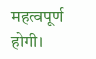महत्वपूर्ण होगी।